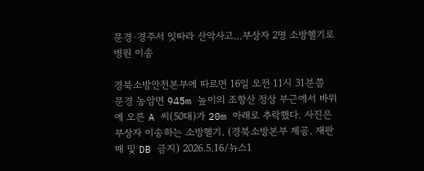문경·경주서 잇따라 산악사고…부상자 2명 소방헬기로 병원 이송

경북소방안전본부에 따르면 16일 오전 11시 31분쯤 문경 농암면 945m 높이의 조항산 정상 부근에서 바위에 오른 A 씨(50대)가 20m 아래로 추락했다. 사진은 부상자 이송하는 소방헬기. (경북소방본부 제공. 재판매 및 DB 금지) 2026.5.16/뉴스1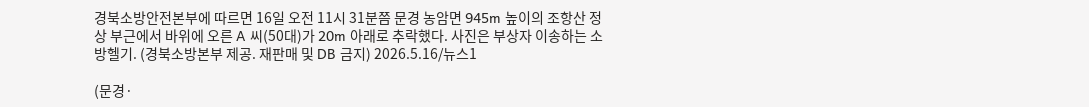경북소방안전본부에 따르면 16일 오전 11시 31분쯤 문경 농암면 945m 높이의 조항산 정상 부근에서 바위에 오른 A 씨(50대)가 20m 아래로 추락했다. 사진은 부상자 이송하는 소방헬기. (경북소방본부 제공. 재판매 및 DB 금지) 2026.5.16/뉴스1

(문경·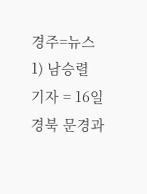경주=뉴스1) 남승렬 기자 = 16일 경북 문경과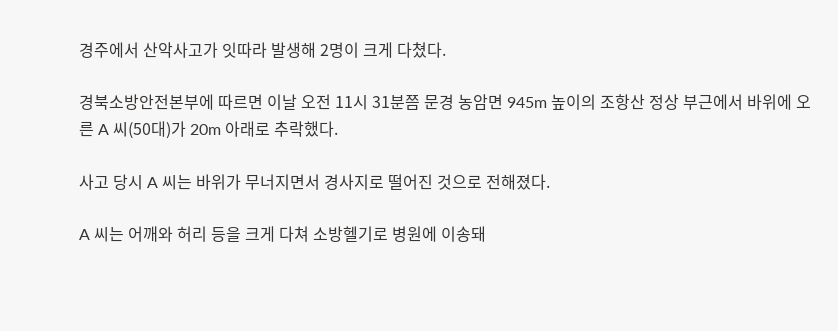경주에서 산악사고가 잇따라 발생해 2명이 크게 다쳤다.

경북소방안전본부에 따르면 이날 오전 11시 31분쯤 문경 농암면 945m 높이의 조항산 정상 부근에서 바위에 오른 A 씨(50대)가 20m 아래로 추락했다.

사고 당시 A 씨는 바위가 무너지면서 경사지로 떨어진 것으로 전해졌다.

A 씨는 어깨와 허리 등을 크게 다쳐 소방헬기로 병원에 이송돼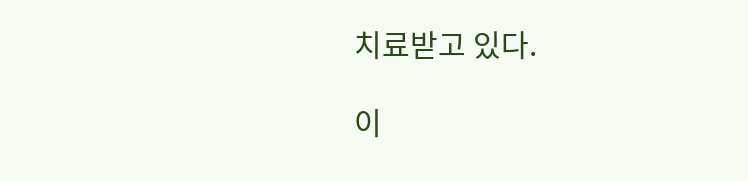치료받고 있다.

이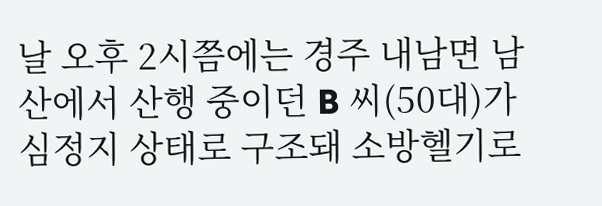날 오후 2시쯤에는 경주 내남면 남산에서 산행 중이던 B 씨(50대)가 심정지 상태로 구조돼 소방헬기로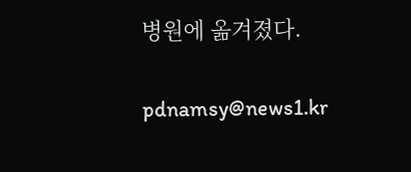병원에 옮겨졌다.

pdnamsy@news1.kr